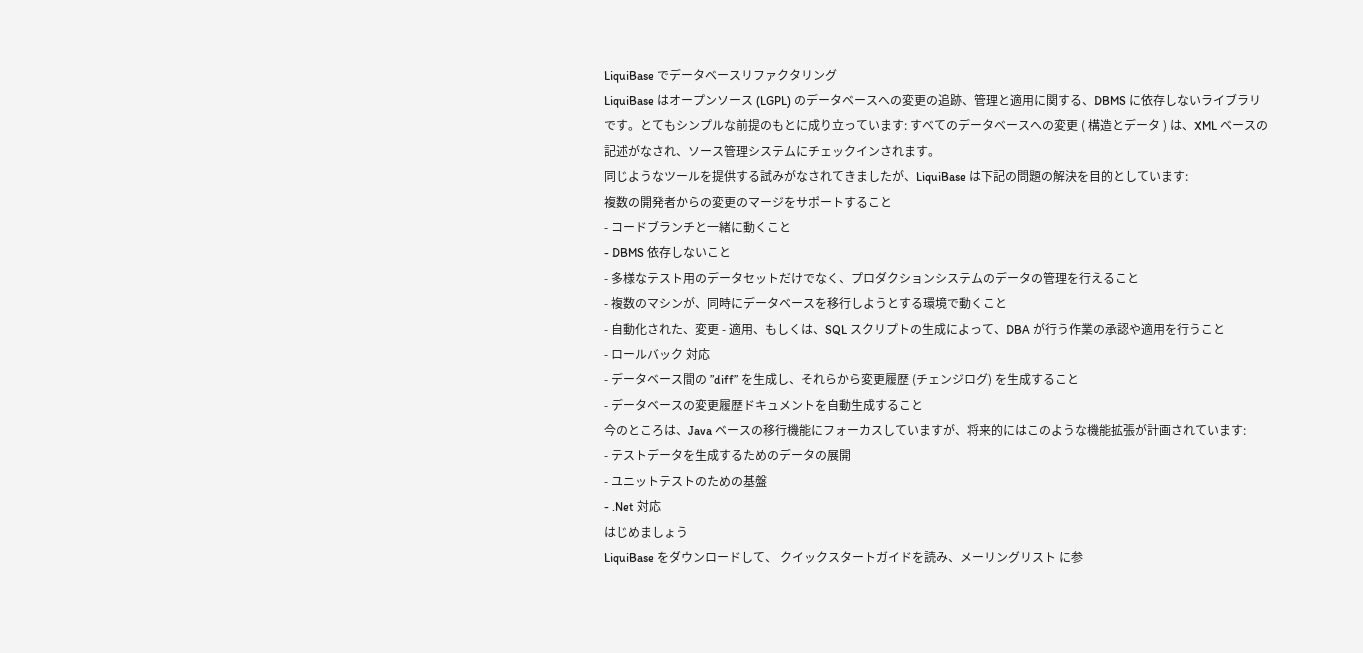LiquiBase でデータベースリファクタリング
LiquiBase はオープンソース (LGPL) のデータベースへの変更の追跡、管理と適用に関する、DBMS に依存しないライブラリです。とてもシンプルな前提のもとに成り立っています: すべてのデータベースへの変更 ( 構造とデータ ) は、XML ベースの記述がなされ、ソース管理システムにチェックインされます。
同じようなツールを提供する試みがなされてきましたが、LiquiBase は下記の問題の解決を目的としています:
複数の開発者からの変更のマージをサポートすること
- コードブランチと一緒に動くこと
- DBMS 依存しないこと
- 多様なテスト用のデータセットだけでなく、プロダクションシステムのデータの管理を行えること
- 複数のマシンが、同時にデータベースを移行しようとする環境で動くこと
- 自動化された、変更 - 適用、もしくは、SQL スクリプトの生成によって、DBA が行う作業の承認や適用を行うこと
- ロールバック 対応
- データベース間の ”diff” を生成し、それらから変更履歴 (チェンジログ) を生成すること
- データベースの変更履歴ドキュメントを自動生成すること
今のところは、Java ベースの移行機能にフォーカスしていますが、将来的にはこのような機能拡張が計画されています:
- テストデータを生成するためのデータの展開
- ユニットテストのための基盤
- .Net 対応
はじめましょう
LiquiBase をダウンロードして、 クイックスタートガイドを読み、メーリングリスト に参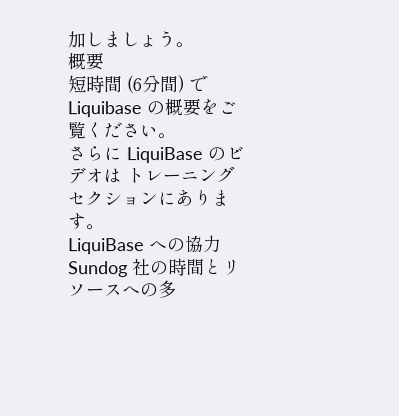加しましょう。
概要
短時間 (6分間) で Liquibase の概要をご覧ください。
さらに LiquiBase のビデオは トレーニング セクションにあります。
LiquiBase への協力
Sundog 社の時間とリソースへの多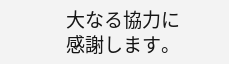大なる協力に感謝します。